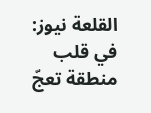القلعة نيوز:
في قلب منطقة تعجّ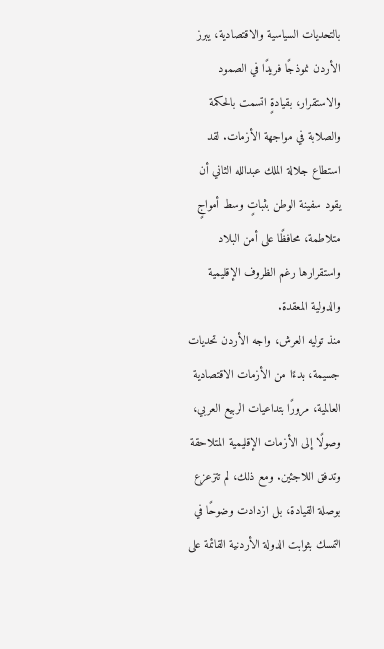بالتحديات السياسية والاقتصادية، يبرز الأردن نموذجًا فريدًا في الصمود والاستقرار، بقيادةٍ اتسمت بالحكمة والصلابة في مواجهة الأزمات. لقد استطاع جلالة الملك عبدالله الثاني أن يقود سفينة الوطن بثباتٍ وسط أمواجٍ متلاطمة، محافظًا على أمن البلاد واستقرارها رغم الظروف الإقليمية والدولية المعقدة.
منذ توليه العرش، واجه الأردن تحديات جسيمة، بدءًا من الأزمات الاقتصادية العالمية، مرورًا بتداعيات الربيع العربي، وصولًا إلى الأزمات الإقليمية المتلاحقة وتدفق اللاجئين. ومع ذلك، لم تتزعزع بوصلة القيادة، بل ازدادت وضوحًا في التمسك بثوابت الدولة الأردنية القائمة على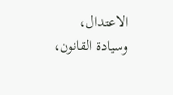الاعتدال، وسيادة القانون،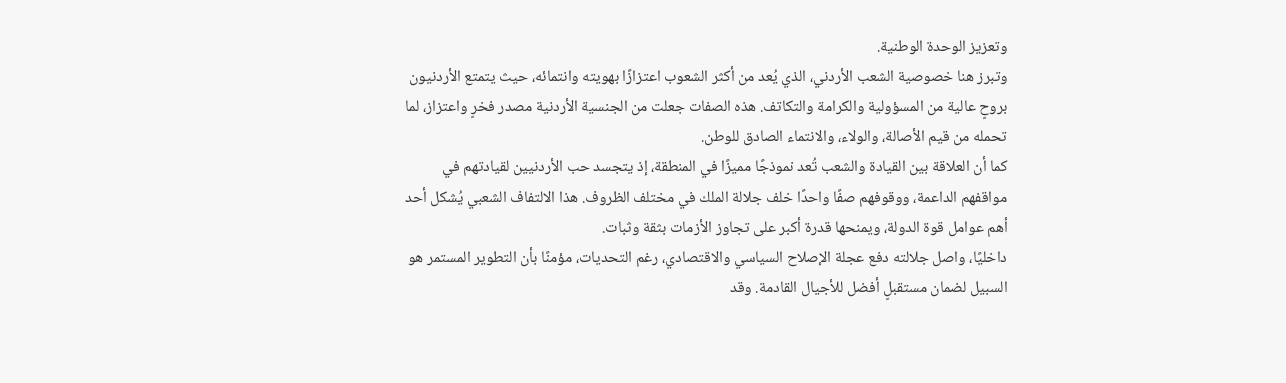وتعزيز الوحدة الوطنية.
وتبرز هنا خصوصية الشعب الأردني، الذي يُعد من أكثر الشعوب اعتزازًا بهويته وانتمائه، حيث يتمتع الأردنيون بروحٍ عالية من المسؤولية والكرامة والتكاتف. هذه الصفات جعلت من الجنسية الأردنية مصدر فخرٍ واعتزاز، لما تحمله من قيم الأصالة، والولاء، والانتماء الصادق للوطن.
كما أن العلاقة بين القيادة والشعب تُعد نموذجًا مميزًا في المنطقة، إذ يتجسد حب الأردنيين لقيادتهم في مواقفهم الداعمة، ووقوفهم صفًا واحدًا خلف جلالة الملك في مختلف الظروف. هذا الالتفاف الشعبي يُشكل أحد أهم عوامل قوة الدولة، ويمنحها قدرة أكبر على تجاوز الأزمات بثقة وثبات.
داخليًا، واصل جلالته دفع عجلة الإصلاح السياسي والاقتصادي، رغم التحديات، مؤمنًا بأن التطوير المستمر هو السبيل لضمان مستقبلٍ أفضل للأجيال القادمة. وقد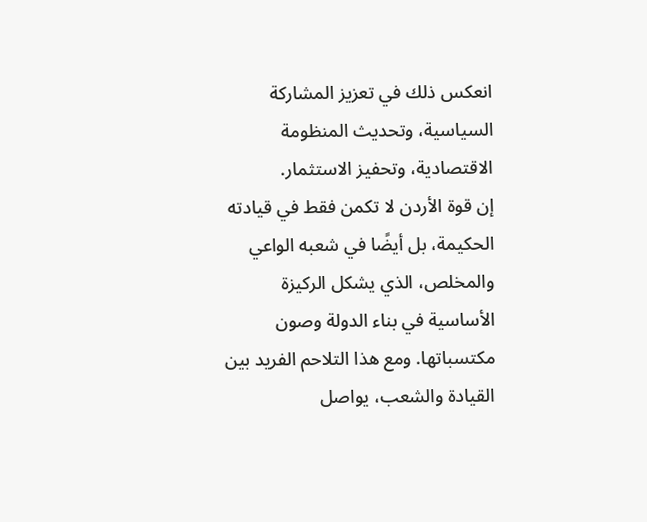انعكس ذلك في تعزيز المشاركة السياسية، وتحديث المنظومة الاقتصادية، وتحفيز الاستثمار.
إن قوة الأردن لا تكمن فقط في قيادته الحكيمة، بل أيضًا في شعبه الواعي والمخلص، الذي يشكل الركيزة الأساسية في بناء الدولة وصون مكتسباتها. ومع هذا التلاحم الفريد بين القيادة والشعب، يواصل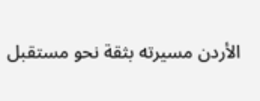الأردن مسيرته بثقة نحو مستقبل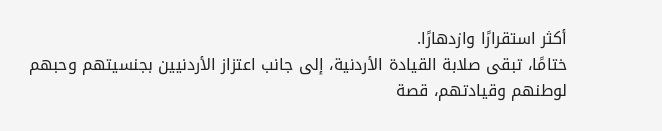أكثر استقرارًا وازدهارًا.
ختامًا، تبقى صلابة القيادة الأردنية، إلى جانب اعتزاز الأردنيين بجنسيتهم وحبهم لوطنهم وقيادتهم، قصة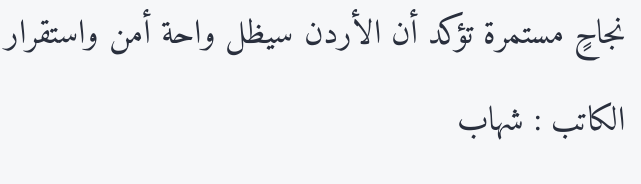نجاحٍ مستمرة تؤكد أن الأردن سيظل واحة أمن واستقرار
الكاتب : شهاب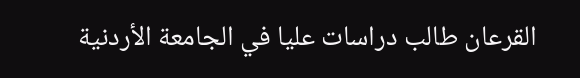القرعان طالب دراسات عليا في الجامعة الأردنية